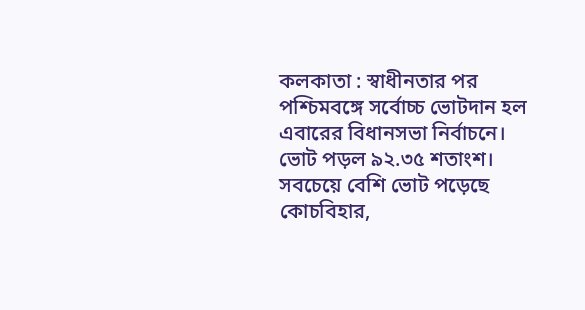কলকাতা : স্বাধীনতার পর পশ্চিমবঙ্গে সর্বোচ্চ ভোটদান হল এবারের বিধানসভা নির্বাচনে। ভোট পড়ল ৯২.৩৫ শতাংশ। সবচেয়ে বেশি ভোট পড়েছে কোচবিহার,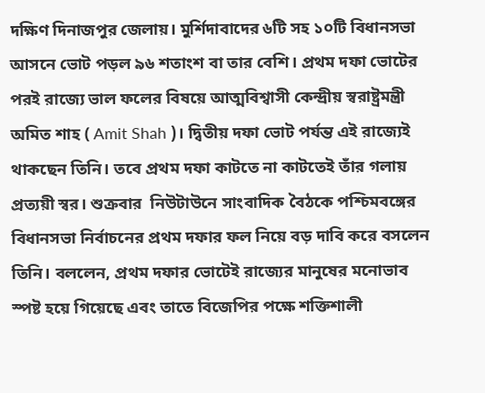দক্ষিণ দিনাজপুর জেলায়। মুর্শিদাবাদের ৬টি সহ ১০টি বিধানসভা আসনে ভোট পড়ল ৯৬ শতাংশ বা তার বেশি। প্রথম দফা ভোটের পরই রাজ্যে ভাল ফলের বিষয়ে আত্মবিশ্বাসী কেন্দ্রীয় স্বরাষ্ট্রমন্ত্রী অমিত শাহ ( Amit Shah )। দ্বিতীয় দফা ভোট পর্যন্ত এই রাজ্যেই থাকছেন তিনি। তবে প্রথম দফা কাটতে না কাটতেই তাঁর গলায় প্রত্যয়ী স্বর। শুক্রবার  নিউটাউনে সাংবাদিক বৈঠকে পশ্চিমবঙ্গের বিধানসভা নির্বাচনের প্রথম দফার ফল নিয়ে বড় দাবি করে বসলেন তিনি। বললেন, প্রথম দফার ভোটেই রাজ্যের মানুষের মনোভাব স্পষ্ট হয়ে গিয়েছে এবং তাতে বিজেপির পক্ষে শক্তিশালী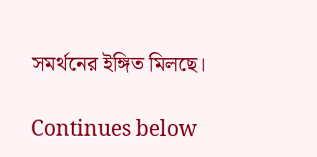সমর্থনের ইঙ্গিত মিলছে।

Continues below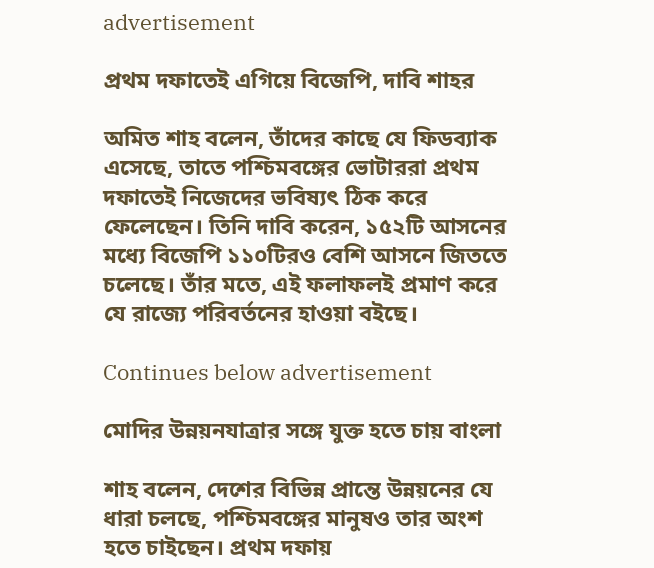advertisement

প্রথম দফাতেই এগিয়ে বিজেপি, দাবি শাহর

অমিত শাহ বলেন, তাঁদের কাছে যে ফিডব্যাক এসেছে, তাতে পশ্চিমবঙ্গের ভোটাররা প্রথম দফাতেই নিজেদের ভবিষ্যৎ ঠিক করে ফেলেছেন। তিনি দাবি করেন, ১৫২টি আসনের মধ্যে বিজেপি ১১০টিরও বেশি আসনে জিততে চলেছে। তাঁর মতে, এই ফলাফলই প্রমাণ করে যে রাজ্যে পরিবর্তনের হাওয়া বইছে।

Continues below advertisement

মোদির উন্নয়নযাত্রার সঙ্গে যুক্ত হতে চায় বাংলা

শাহ বলেন, দেশের বিভিন্ন প্রান্তে উন্নয়নের যে ধারা চলছে, পশ্চিমবঙ্গের মানুষও তার অংশ হতে চাইছেন। প্রথম দফায়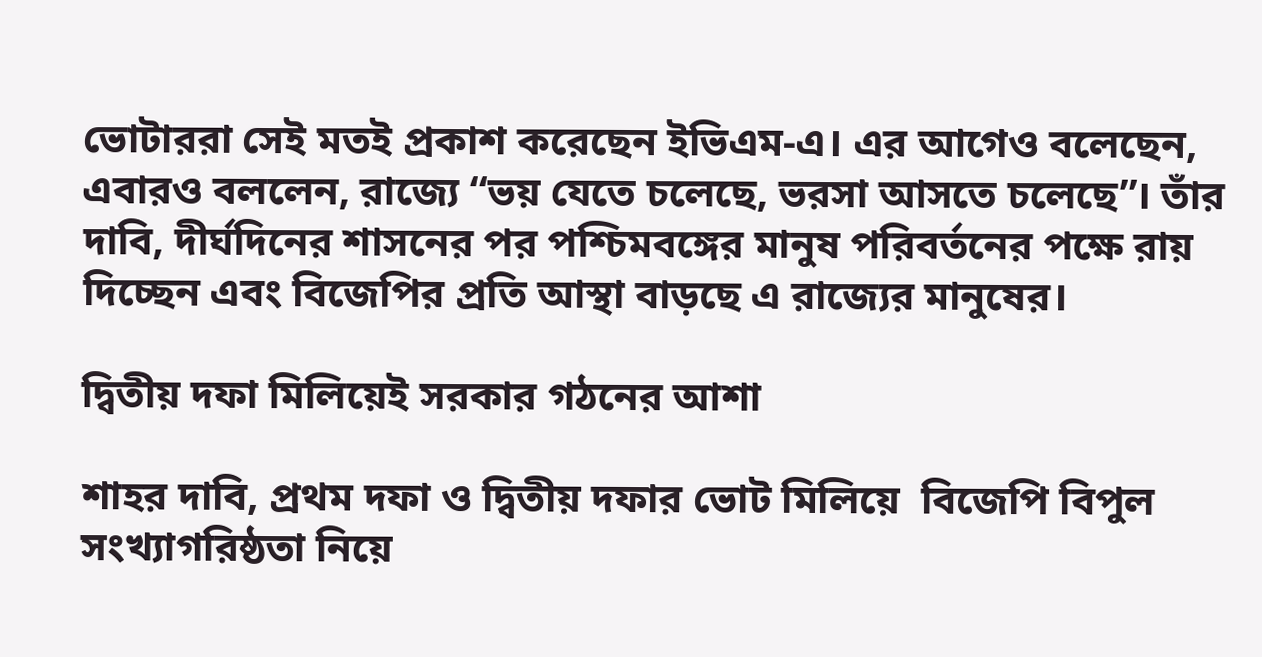ভোটাররা সেই মতই প্রকাশ করেছেন ইভিএম-এ। এর আগেও বলেছেন, এবারও বললেন, রাজ্যে “ভয় যেতে চলেছে, ভরসা আসতে চলেছে”। তাঁর দাবি, দীর্ঘদিনের শাসনের পর পশ্চিমবঙ্গের মানুষ পরিবর্তনের পক্ষে রায় দিচ্ছেন এবং বিজেপির প্রতি আস্থা বাড়ছে এ রাজ্যের মানুষের।

দ্বিতীয় দফা মিলিয়েই সরকার গঠনের আশা

শাহর দাবি, প্রথম দফা ও দ্বিতীয় দফার ভোট মিলিয়ে  বিজেপি বিপুল সংখ্যাগরিষ্ঠতা নিয়ে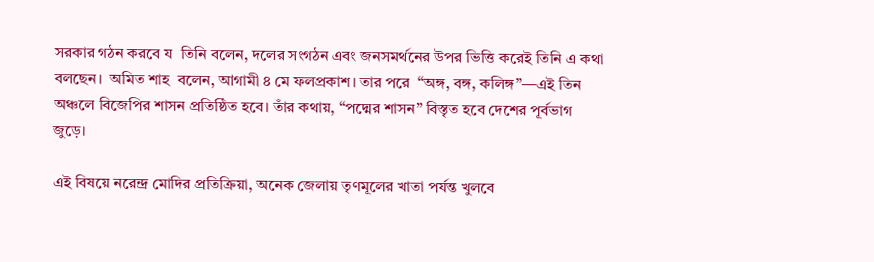সরকার গঠন করবে য  তিনি বলেন, দলের সংগঠন এবং জনসমর্থনের উপর ভিত্তি করেই তিনি এ কথা বলছেন।  অমিত শাহ  বলেন, আগামী ৪ মে ফলপ্রকাশ। তার পরে  “অঙ্গ, বঙ্গ, কলিঙ্গ”—এই তিন অঞ্চলে বিজেপির শাসন প্রতিষ্ঠিত হবে। তাঁর কথায়, “পদ্মের শাসন” বিস্তৃত হবে দেশের পূর্বভাগ জুড়ে।

এই বিষয়ে নরেন্দ্র মোদির প্রতিক্রিয়া, অনেক জেলায় তৃণমূলের খাতা পর্যন্ত খুলবে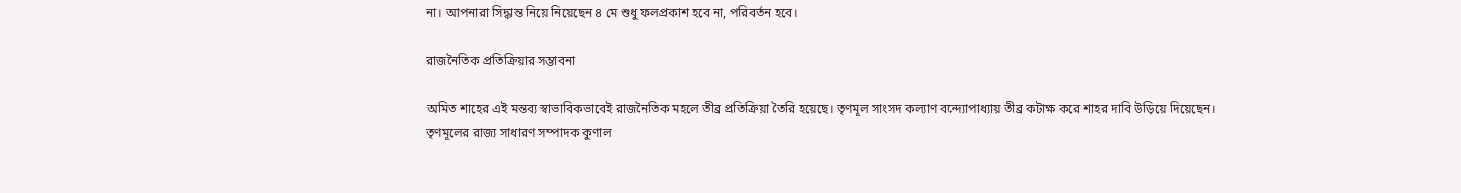না। আপনারা সিদ্ধান্ত নিয়ে নিয়েছেন ৪ মে শুধু ফলপ্রকাশ হবে না, পরিবর্তন হবে।

রাজনৈতিক প্রতিক্রিয়ার সম্ভাবনা

অমিত শাহের এই মন্তব্য স্বাভাবিকভাবেই রাজনৈতিক মহলে তীব্র প্রতিক্রিয়া তৈরি হয়েছে। তৃণমূল সাংসদ কল্যাণ বন্দ্যোপাধ্যায় তীব্র কটাক্ষ করে শাহর দাবি উড়িয়ে দিয়েছেন। তৃণমূলের রাজ্য সাধারণ সম্পাদক কুণাল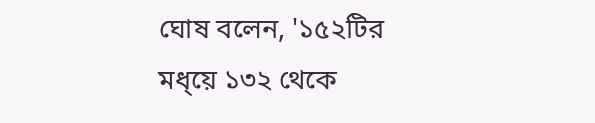ঘোষ বলেন, '১৫২টির মধ্য়ে ১৩২ থেকে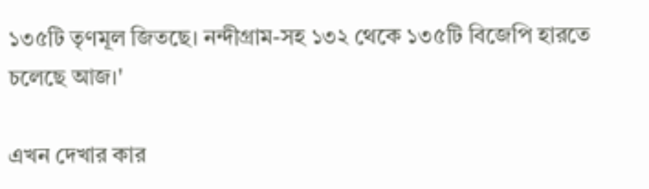১৩৫টি তৃণমূল জিতছে। নন্দীগ্রাম-সহ ১৩২ থেকে ১৩৫টি বিজেপি হারতে চলেছে আজ।'

এখন দেখার কার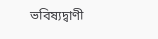ভবিষ্যদ্বাণী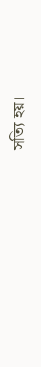সত্যি হয়।